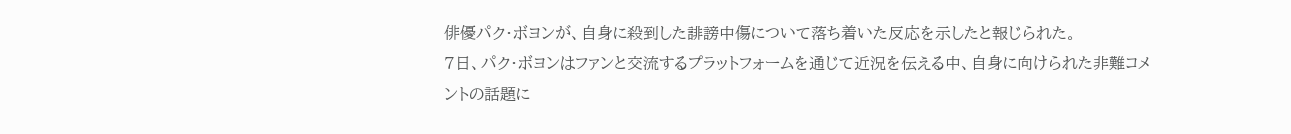俳優パク・ボヨンが、自身に殺到した誹謗中傷について落ち着いた反応を示したと報じられた。
7日、パク・ボヨンはファンと交流するプラットフォームを通じて近況を伝える中、自身に向けられた非難コメントの話題に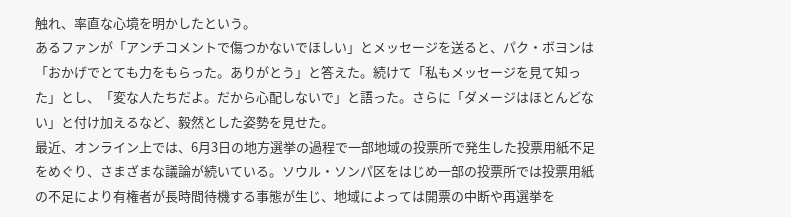触れ、率直な心境を明かしたという。
あるファンが「アンチコメントで傷つかないでほしい」とメッセージを送ると、パク・ボヨンは「おかげでとても力をもらった。ありがとう」と答えた。続けて「私もメッセージを見て知った」とし、「変な人たちだよ。だから心配しないで」と語った。さらに「ダメージはほとんどない」と付け加えるなど、毅然とした姿勢を見せた。
最近、オンライン上では、6月3日の地方選挙の過程で一部地域の投票所で発生した投票用紙不足をめぐり、さまざまな議論が続いている。ソウル・ソンパ区をはじめ一部の投票所では投票用紙の不足により有権者が長時間待機する事態が生じ、地域によっては開票の中断や再選挙を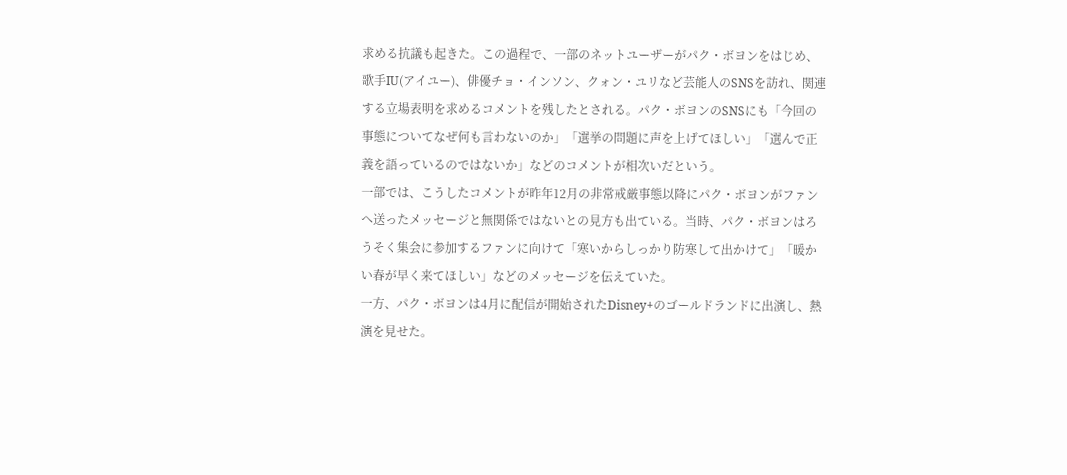求める抗議も起きた。この過程で、一部のネットユーザーがパク・ボヨンをはじめ、歌手IU(アイユー)、俳優チョ・インソン、クォン・ユリなど芸能人のSNSを訪れ、関連する立場表明を求めるコメントを残したとされる。パク・ボヨンのSNSにも「今回の事態についてなぜ何も言わないのか」「選挙の問題に声を上げてほしい」「選んで正義を語っているのではないか」などのコメントが相次いだという。
一部では、こうしたコメントが昨年12月の非常戒厳事態以降にパク・ボヨンがファンへ送ったメッセージと無関係ではないとの見方も出ている。当時、パク・ボヨンはろうそく集会に参加するファンに向けて「寒いからしっかり防寒して出かけて」「暖かい春が早く来てほしい」などのメッセージを伝えていた。
一方、パク・ボヨンは4月に配信が開始されたDisney+のゴールドランドに出演し、熱演を見せた。